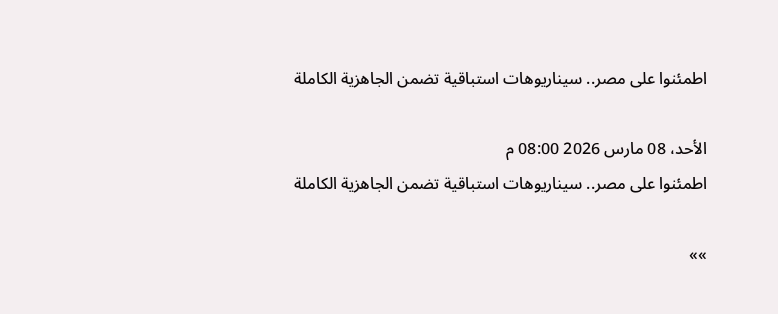اطمئنوا على مصر.. سيناريوهات استباقية تضمن الجاهزية الكاملة

الأحد، 08 مارس 2026 08:00 م
اطمئنوا على مصر.. سيناريوهات استباقية تضمن الجاهزية الكاملة

»»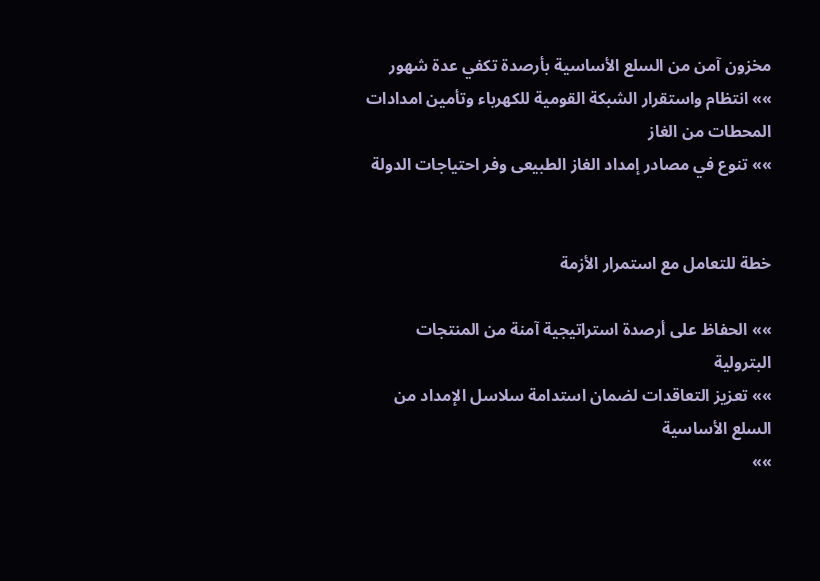مخزون آمن من السلع الأساسية بأرصدة تكفي عدة شهور
»» انتظام واستقرار الشبكة القومية للكهرباء وتأمين امدادات المحطات من الغاز
»» تنوع في مصادر إمداد الغاز الطبيعى وفر احتياجات الدولة


خطة للتعامل مع استمرار الأزمة

»» الحفاظ على أرصدة استراتيجية آمنة من المنتجات البترولية
»» تعزيز التعاقدات لضمان استدامة سلاسل الإمداد من السلع الأساسية
»»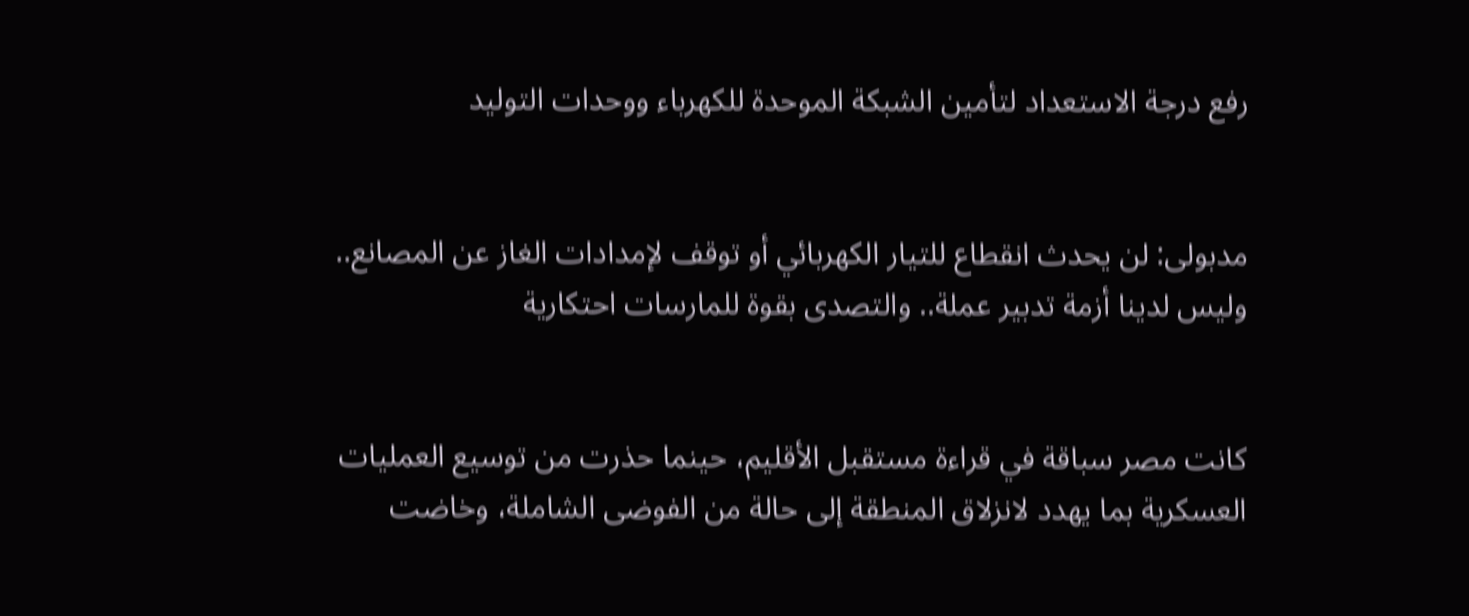رفع درجة الاستعداد لتأمين الشبكة الموحدة للكهرباء ووحدات التوليد


مدبولى: لن يحدث انقطاع للتيار الكهربائي أو توقف لإمدادات الغاز عن المصانع.. وليس لدينا أزمة تدبير عملة.. والتصدى بقوة للمارسات احتكارية


كانت مصر سباقة في قراءة مستقبل الأقليم، حينما حذرت من توسيع العمليات العسكرية بما يهدد لانزلاق المنطقة إلى حالة من الفوضى الشاملة، وخاضت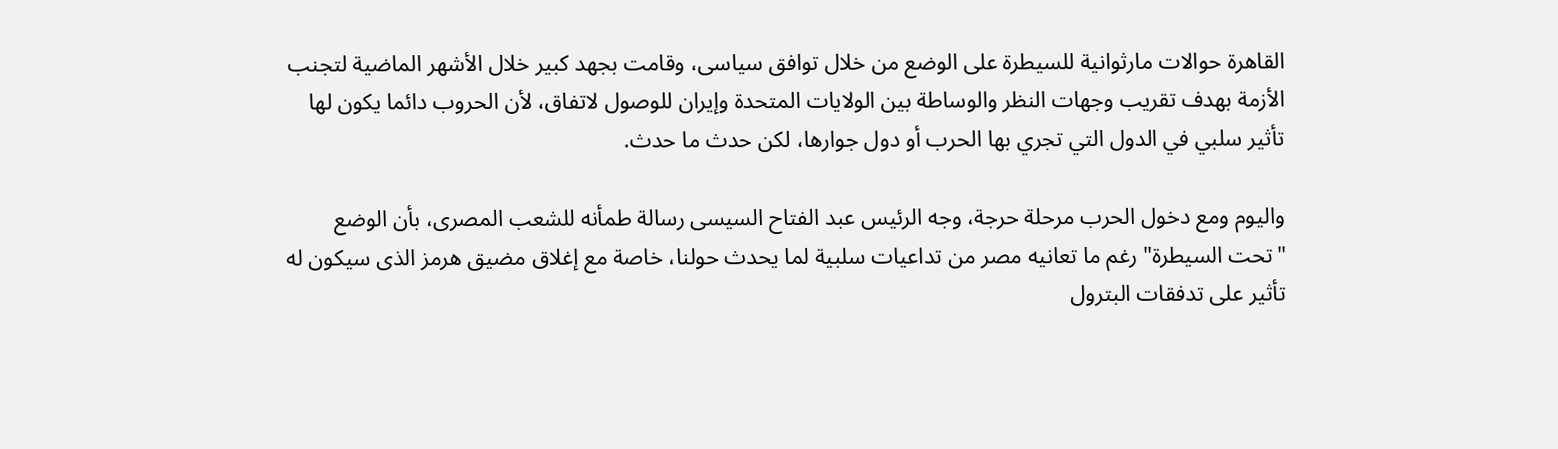القاهرة حوالات مارثوانية للسيطرة على الوضع من خلال توافق سياسى، وقامت بجهد كبير خلال الأشهر الماضية لتجنب الأزمة بهدف تقريب وجهات النظر والوساطة بين الولايات المتحدة وإيران للوصول لاتفاق، لأن الحروب دائما يكون لها تأثير سلبي في الدول التي تجري بها الحرب أو دول جوارها، لكن حدث ما حدث.

واليوم ومع دخول الحرب مرحلة حرجة، وجه الرئيس عبد الفتاح السيسى رسالة طمأنه للشعب المصرى، بأن الوضع "تحت السيطرة" رغم ما تعانيه مصر من تداعيات سلبية لما يحدث حولنا، خاصة مع إغلاق مضيق هرمز الذى سيكون له تأثير على تدفقات البترول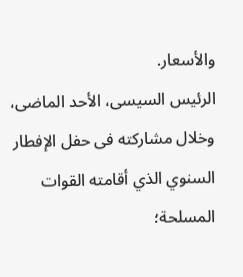والأسعار.
الرئيس السيسى، الأحد الماضى، وخلال مشاركته فى حفل الإفطار السنوي الذي أقامته القوات المسلحة؛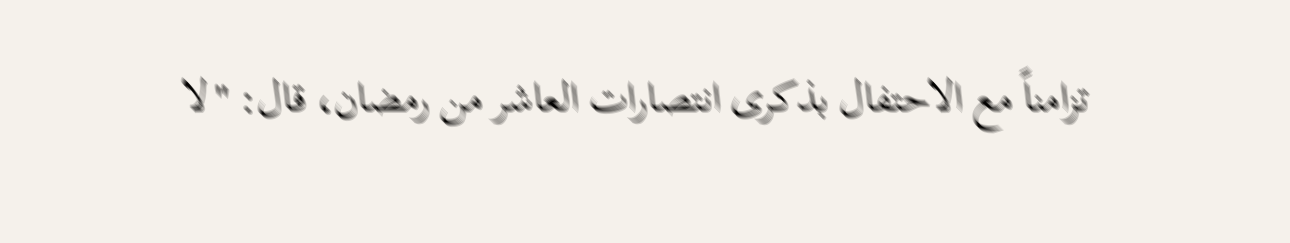تزامناً مع الاحتفال بذكرى انتصارات العاشر من رمضان، قال: "لا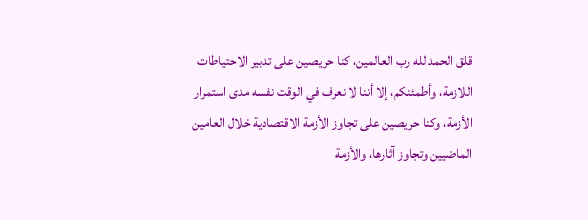قلق الحمد لله رب العالمين، كنا حريصين على تدبير الاحتياطات اللازمة، وأطمئنكم، إلا أننا لا نعرف في الوقت نفسه مدى استمرار الأزمة، وكنا حريصين على تجاوز الأزمة الاقتصادية خلال العامين الماضيين وتجاوز آثارها، والأزمة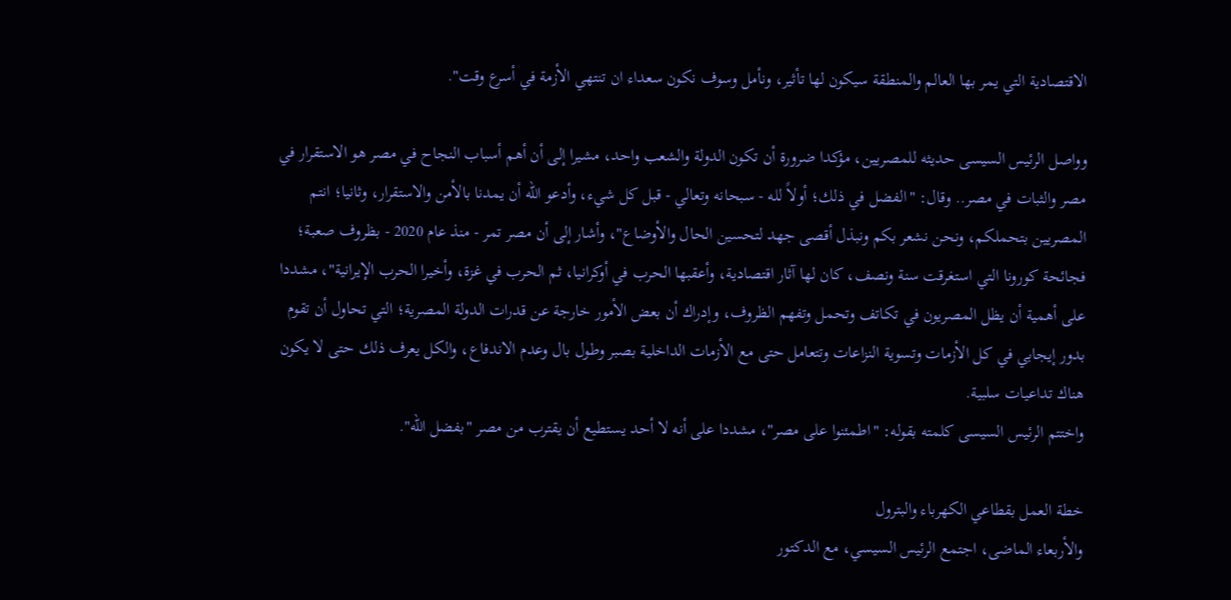الاقتصادية التي يمر بها العالم والمنطقة سيكون لها تأثير، ونأمل وسوف نكون سعداء ان تنتهي الأزمة في أسرع وقت".

وواصل الرئيس السيسى حديثه للمصريين، مؤكدا ضرورة أن تكون الدولة والشعب واحد، مشيرا إلى أن أهم أسباب النجاح في مصر هو الاستقرار في مصر والثبات في مصر.. وقال: "الفضل في ذلك؛ أولاً لله - سبحانه وتعالي - قبل كل شيء، وأدعو الله أن يمدنا بالأمن والاستقرار، وثانيا؛ انتم المصريين بتحملكم، ونحن نشعر بكم ونبذل أقصى جهد لتحسين الحال والأوضاع"، وأشار إلى أن مصر تمر - منذ عام 2020 - بظروف صعبة؛ فجائحة كورونا التي استغرقت سنة ونصف، كان لها آثار اقتصادية، وأعقبها الحرب في أوكرانيا، ثم الحرب في غزة، وأخيرا الحرب الإيرانية"، مشددا على أهمية أن يظل المصريون في تكاتف وتحمل وتفهم الظروف، وإدراك أن بعض الأمور خارجة عن قدرات الدولة المصرية؛ التي تحاول أن تقوم بدور إيجابي في كل الأزمات وتسوية النزاعات وتتعامل حتى مع الأزمات الداخلية بصبر وطول بال وعدم الاندفاع، والكل يعرف ذلك حتى لا يكون هناك تداعيات سلبية.
واختتم الرئيس السيسى كلمته بقوله: "اطمئنوا على مصر"، مشددا على أنه لا أحد يستطيع أن يقترب من مصر "بفضل الله".

خطة العمل بقطاعي الكهرباء والبترول
والأربعاء الماضى، اجتمع الرئيس السيسي، مع الدكتور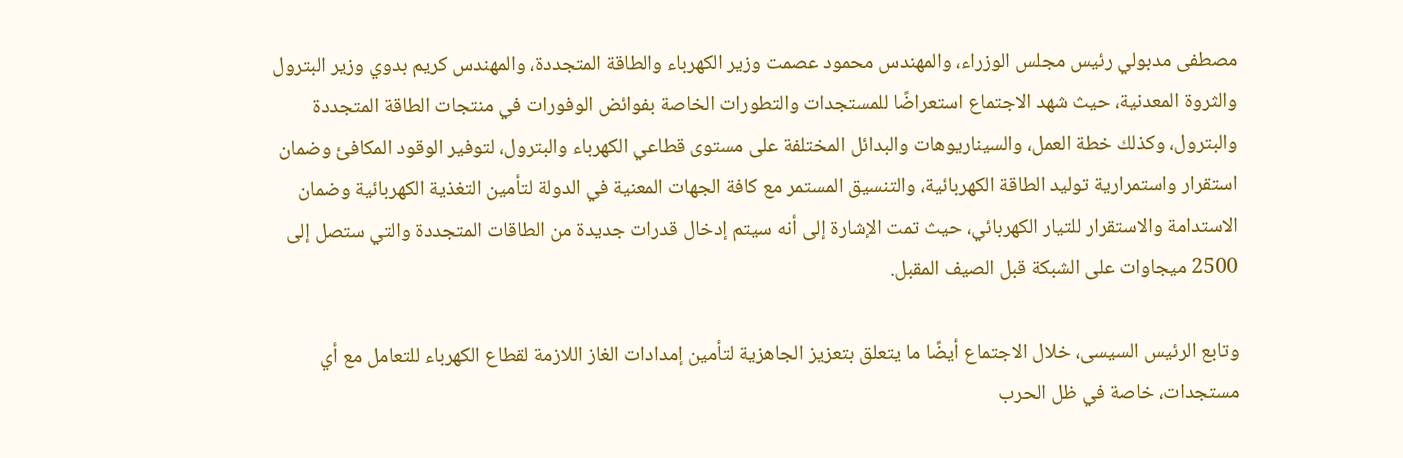مصطفى مدبولي رئيس مجلس الوزراء، والمهندس محمود عصمت وزير الكهرباء والطاقة المتجددة، والمهندس كريم بدوي وزير البترول والثروة المعدنية، حيث شهد الاجتماع استعراضًا للمستجدات والتطورات الخاصة بفوائض الوفورات في منتجات الطاقة المتجددة والبترول، وكذلك خطة العمل، والسيناريوهات والبدائل المختلفة على مستوى قطاعي الكهرباء والبترول، لتوفير الوقود المكافئ وضمان استقرار واستمرارية توليد الطاقة الكهربائية، والتنسيق المستمر مع كافة الجهات المعنية في الدولة لتأمين التغذية الكهربائية وضمان الاستدامة والاستقرار للتيار الكهربائي، حيث تمت الإشارة إلى أنه سيتم إدخال قدرات جديدة من الطاقات المتجددة والتي ستصل إلى 2500 ميجاوات على الشبكة قبل الصيف المقبل.

وتابع الرئيس السيسى، خلال الاجتماع أيضًا ما يتعلق بتعزيز الجاهزية لتأمين إمدادات الغاز اللازمة لقطاع الكهرباء للتعامل مع أي مستجدات، خاصة في ظل الحرب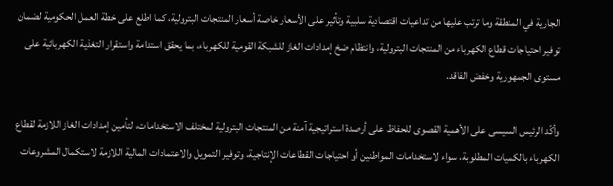الجارية في المنطقة وما ترتب عليها من تداعيات اقتصادية سلبية وتأثير على الأسعار خاصة أسعار المنتجات البترولية، كما اطلع على خطة العمل الحكومية لضمان توفير احتياجات قطاع الكهرباء من المنتجات البترولية، وانتظام ضخ إمدادات الغاز للشبكة القومية للكهرباء، بما يحقق استدامة واستقرار التغذية الكهربائية على مستوى الجمهورية وخفض الفاقد.

وأكّد الرئيس السيسى على الأهمية القصوى للحفاظ على أرصدة استراتيجية آمنة من المنتجات البترولية لمختلف الاستخدامات، لتأمين إمدادات الغاز اللازمة لقطاع الكهرباء بالكميات المطلوبة، سواء لاستخدامات المواطنين أو احتياجات القطاعات الإنتاجية، وتوفير التمويل والاعتمادات المالية اللازمة لاستكمال المشروعات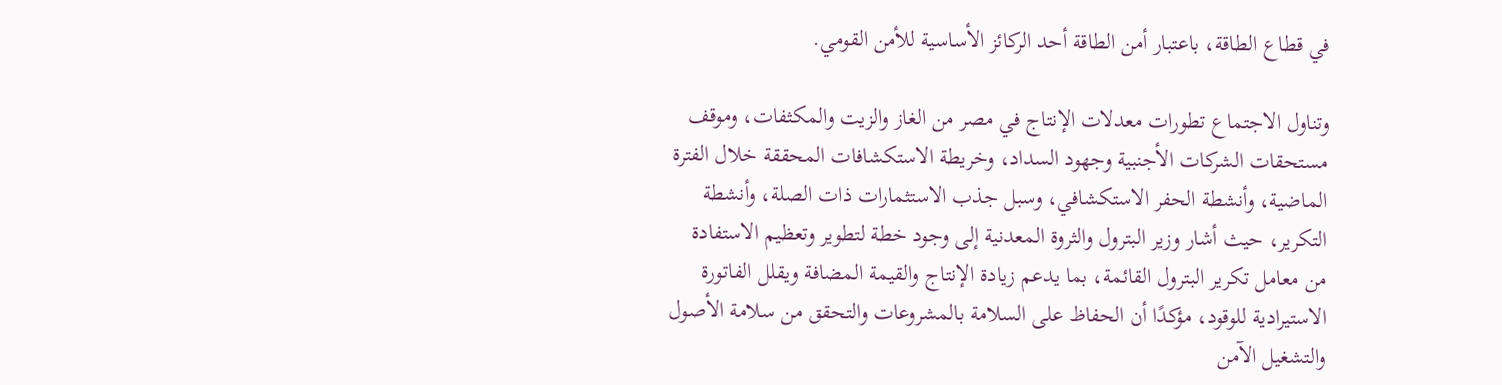في قطاع الطاقة، باعتبار أمن الطاقة أحد الركائز الأساسية للأمن القومي.

وتناول الاجتماع تطورات معدلات الإنتاج في مصر من الغاز والزيت والمكثفات، وموقف مستحقات الشركات الأجنبية وجهود السداد، وخريطة الاستكشافات المحققة خلال الفترة الماضية، وأنشطة الحفر الاستكشافي، وسبل جذب الاستثمارات ذات الصلة، وأنشطة التكرير، حيث أشار وزير البترول والثروة المعدنية إلى وجود خطة لتطوير وتعظيم الاستفادة من معامل تكرير البترول القائمة، بما يدعم زيادة الإنتاج والقيمة المضافة ويقلل الفاتورة الاستيرادية للوقود، مؤكدًا أن الحفاظ على السلامة بالمشروعات والتحقق من سلامة الأصول والتشغيل الآمن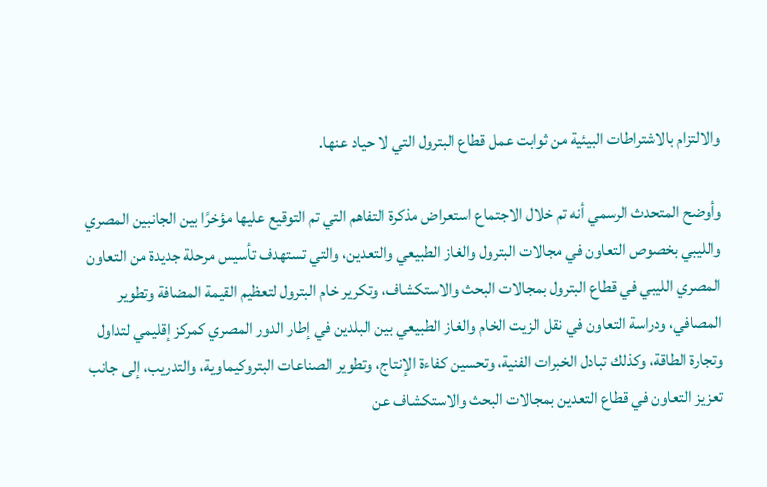والالتزام بالاشتراطات البيئية من ثوابت عمل قطاع البترول التي لا حياد عنها.

وأوضح المتحدث الرسمي أنه تم خلال الاجتماع استعراض مذكرة التفاهم التي تم التوقيع عليها مؤخرًا بين الجانبين المصري والليبي بخصوص التعاون في مجالات البترول والغاز الطبيعي والتعدين، والتي تستهدف تأسيس مرحلة جديدة من التعاون المصري الليبي في قطاع البترول بمجالات البحث والاستكشاف، وتكرير خام البترول لتعظيم القيمة المضافة وتطوير المصافي، ودراسة التعاون في نقل الزيت الخام والغاز الطبيعي بين البلدين في إطار الدور المصري كمركز إقليمي لتداول وتجارة الطاقة، وكذلك تبادل الخبرات الفنية، وتحسين كفاءة الإنتاج، وتطوير الصناعات البتروكيماوية، والتدريب، إلى جانب تعزيز التعاون في قطاع التعدين بمجالات البحث والاستكشاف عن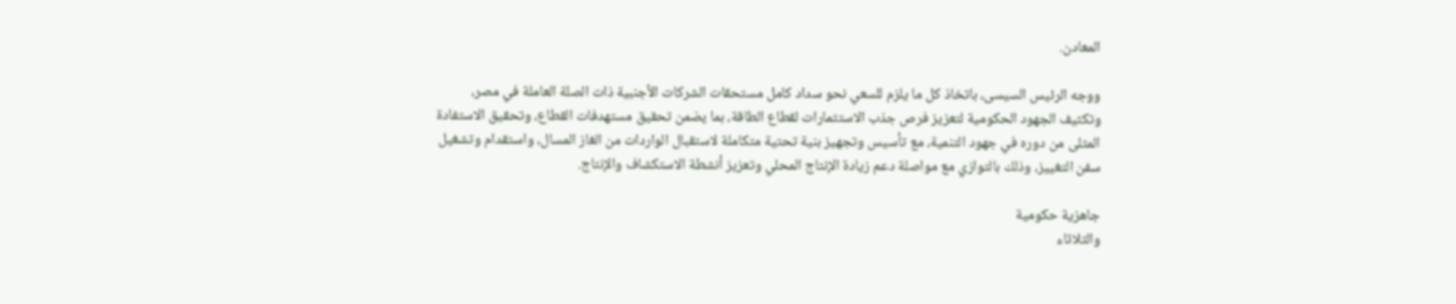المعادن.

ووجه الرئيس السيسى، باتخاذ كل ما يلزم للسعي نحو سداد كامل مستحقات الشركات الأجنبية ذات الصلة العاملة في مصر، وتكثيف الجهود الحكومية لتعزيز فرص جذب الاستثمارات لقطاع الطاقة، بما يضمن تحقيق مستهدفات القطاع، وتحقيق الاستفادة المثلى من دوره في جهود التنمية، مع تأسيس وتجهيز بنية تحتية متكاملة لاستقبال الواردات من الغاز المسال، واستقدام وتشغيل سفن التغييز، وذلك بالتوازي مع مواصلة دعم زيادة الإنتاج المحلي وتعزيز أنشطة الاستكشاف والإنتاج.

جاهزية حكومية
والثلاثاء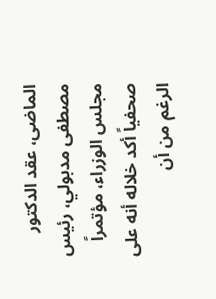الماضى، عقد الدكتور مصطفى مدبولي، رئيس مجلس الوزراء، مؤتمراً صحفياً أكد خلاله أنه على الرغم من أن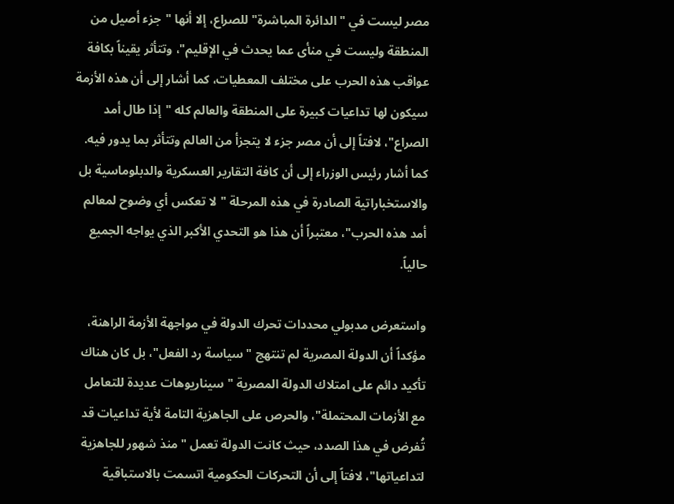مصر ليست في "الدائرة المباشرة" للصراع، إلا أنها "جزء أصيل من المنطقة وليست في منأى عما يحدث في الإقليم"، وتتأثر يقيناً بكافة عواقب هذه الحرب على مختلف المعطيات، كما أشار إلى أن هذه الأزمة سيكون لها تداعيات كبيرة على المنطقة والعالم كله "إذا طال أمد الصراع"، لافتاً إلى أن مصر جزء لا يتجزأ من العالم وتتأثر بما يدور فيه. كما أشار رئيس الوزراء إلى أن كافة التقارير العسكرية والدبلوماسية بل والاستخباراتية الصادرة في هذه المرحلة "لا تعكس أي وضوح لمعالم أمد هذه الحرب"، معتبراً أن هذا هو التحدي الأكبر الذي يواجه الجميع حالياً.

واستعرض مدبولي محددات تحرك الدولة في مواجهة الأزمة الراهنة، مؤكداً أن الدولة المصرية لم تنتهج "سياسة رد الفعل"، بل كان هناك تأكيد دائم على امتلاك الدولة المصرية "سيناريوهات عديدة للتعامل مع الأزمات المحتملة"، والحرص على الجاهزية التامة لأية تداعيات قد تُفرض في هذا الصدد، حيث كانت الدولة تعمل "منذ شهور للجاهزية لتداعياتها"، لافتاً إلى أن التحركات الحكومية اتسمت بالاستباقية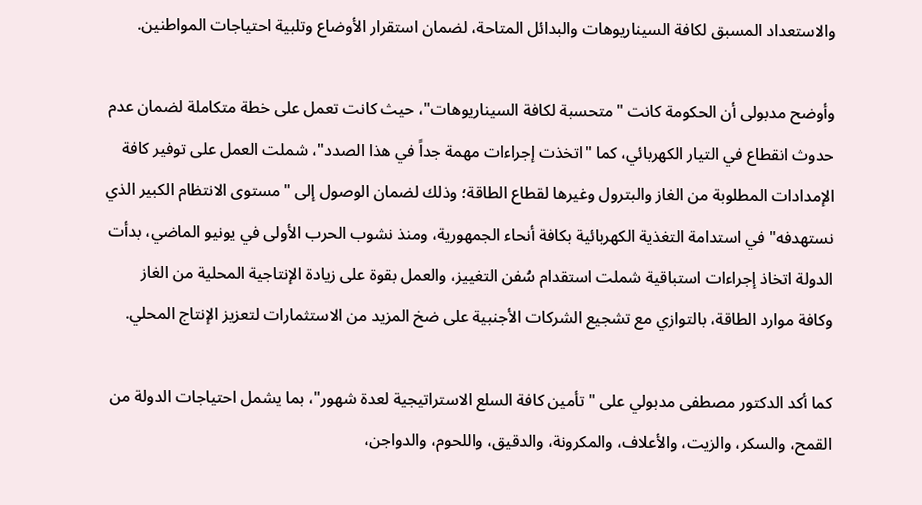والاستعداد المسبق لكافة السيناريوهات والبدائل المتاحة، لضمان استقرار الأوضاع وتلبية احتياجات المواطنين.

وأوضح مدبولى أن الحكومة كانت "متحسبة لكافة السيناريوهات"، حيث كانت تعمل على خطة متكاملة لضمان عدم حدوث انقطاع في التيار الكهربائي، كما "اتخذت إجراءات مهمة جداً في هذا الصدد"، شملت العمل على توفير كافة الإمدادات المطلوبة من الغاز والبترول وغيرها لقطاع الطاقة؛ وذلك لضمان الوصول إلى "مستوى الانتظام الكبير الذي نستهدفه" في استدامة التغذية الكهربائية بكافة أنحاء الجمهورية، ومنذ نشوب الحرب الأولى في يونيو الماضي، بدأت الدولة اتخاذ إجراءات استباقية شملت استقدام سُفن التغييز، والعمل بقوة على زيادة الإنتاجية المحلية من الغاز وكافة موارد الطاقة، بالتوازي مع تشجيع الشركات الأجنبية على ضخ المزيد من الاستثمارات لتعزيز الإنتاج المحلي.

كما أكد الدكتور مصطفى مدبولي على "تأمين كافة السلع الاستراتيجية لعدة شهور"، بما يشمل احتياجات الدولة من القمح، والسكر، والزيت، والأعلاف، والمكرونة، والدقيق، واللحوم، والدواجن،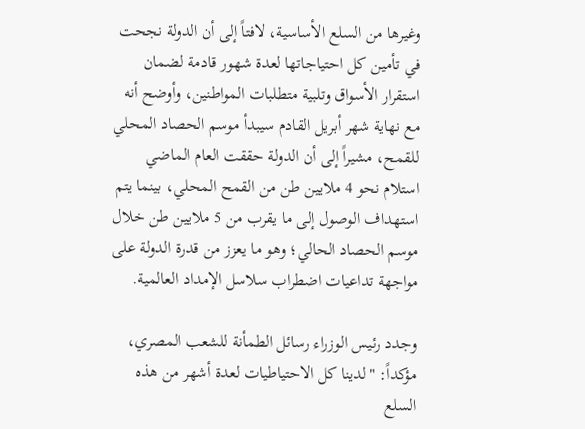وغيرها من السلع الأساسية، لافتاً إلى أن الدولة نجحت في تأمين كل احتياجاتها لعدة شهور قادمة لضمان استقرار الأسواق وتلبية متطلبات المواطنين، وأوضح أنه مع نهاية شهر أبريل القادم سيبدأ موسم الحصاد المحلي للقمح، مشيراً إلى أن الدولة حققت العام الماضي استلام نحو 4 ملايين طن من القمح المحلي، بينما يتم استهداف الوصول إلى ما يقرب من 5 ملايين طن خلال موسم الحصاد الحالي؛ وهو ما يعزز من قدرة الدولة على مواجهة تداعيات اضطراب سلاسل الإمداد العالمية.

وجدد رئيس الوزراء رسائل الطمأنة للشعب المصري، مؤكداً: "لدينا كل الاحتياطيات لعدة أشهر من هذه السلع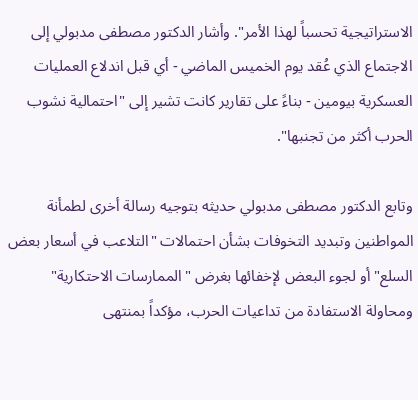الاستراتيجية تحسباً لهذا الأمر". وأشار الدكتور مصطفى مدبولي إلى الاجتماع الذي عُقد يوم الخميس الماضي - أي قبل اندلاع العمليات العسكرية بيومين - بناءً على تقارير كانت تشير إلى "احتمالية نشوب الحرب أكثر من تجنبها".

وتابع الدكتور مصطفى مدبولي حديثه بتوجيه رسالة أخرى لطمأنة المواطنين وتبديد التخوفات بشأن احتمالات "التلاعب في أسعار بعض السلع" أو لجوء البعض لإخفائها بغرض "الممارسات الاحتكارية" ومحاولة الاستفادة من تداعيات الحرب، مؤكداً بمنتهى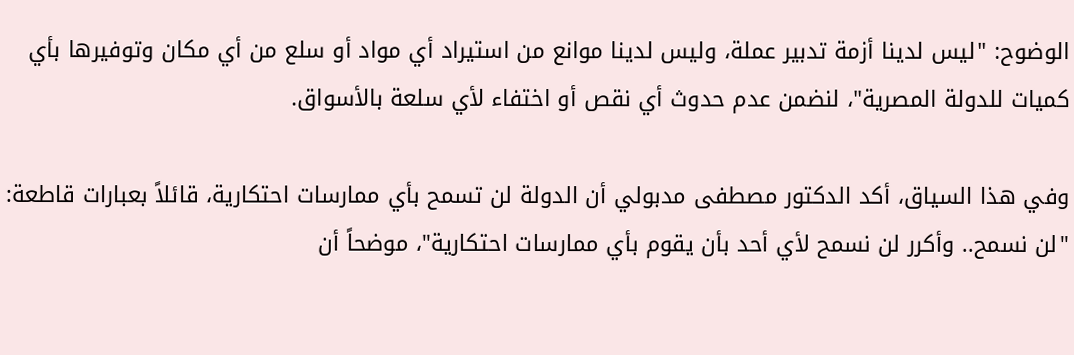الوضوح: "ليس لدينا أزمة تدبير عملة، وليس لدينا موانع من استيراد أي مواد أو سلع من أي مكان وتوفيرها بأي كميات للدولة المصرية"، لنضمن عدم حدوث أي نقص أو اختفاء لأي سلعة بالأسواق.

وفي هذا السياق، أكد الدكتور مصطفى مدبولي أن الدولة لن تسمح بأي ممارسات احتكارية، قائلاً بعبارات قاطعة: "لن نسمح.. وأكرر لن نسمح لأي أحد بأن يقوم بأي ممارسات احتكارية"، موضحاً أن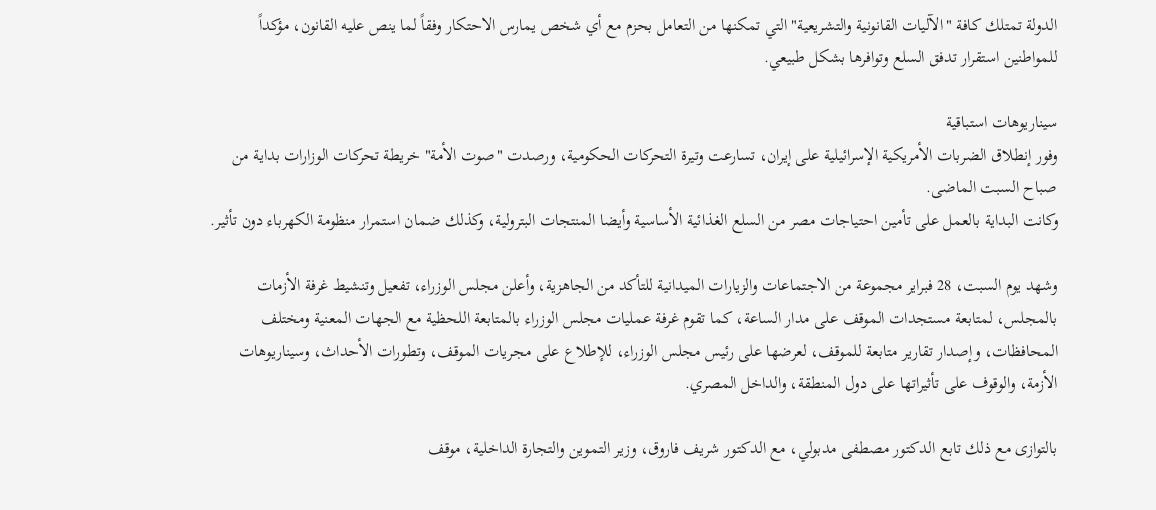الدولة تمتلك كافة "الآليات القانونية والتشريعية" التي تمكنها من التعامل بحزم مع أي شخص يمارس الاحتكار وفقاً لما ينص عليه القانون، مؤكداً للمواطنين استقرار تدفق السلع وتوافرها بشكل طبيعي.

سيناريوهات استباقية
وفور إنطلاق الضربات الأمريكية الإسرائيلية على إيران، تسارعت وتيرة التحركات الحكومية، ورصدت "صوت الأمة" خريطة تحركات الوزارات بداية من صباح السبت الماضى.
وكانت البداية بالعمل على تأمين احتياجات مصر من السلع الغذائية الأساسية وأيضا المنتجات البترولية، وكذلك ضمان استمرار منظومة الكهرباء دون تأثير.

وشهد يوم السبت، 28 فبراير مجموعة من الاجتماعات والزيارات الميدانية للتأكد من الجاهزية، وأعلن مجلس الوزراء، تفعيل وتنشيط غرفة الأزمات بالمجلس، لمتابعة مستجدات الموقف على مدار الساعة، كما تقوم غرفة عمليات مجلس الوزراء بالمتابعة اللحظية مع الجهات المعنية ومختلف المحافظات، وإصدار تقارير متابعة للموقف، لعرضها على رئيس مجلس الوزراء، للإطلاع على مجريات الموقف، وتطورات الأحداث، وسيناريوهات الأزمة، والوقوف على تأثيراتها على دول المنطقة، والداخل المصري.

بالتوازى مع ذلك تابع الدكتور مصطفى مدبولي، مع الدكتور شريف فاروق، وزير التموين والتجارة الداخلية، موقف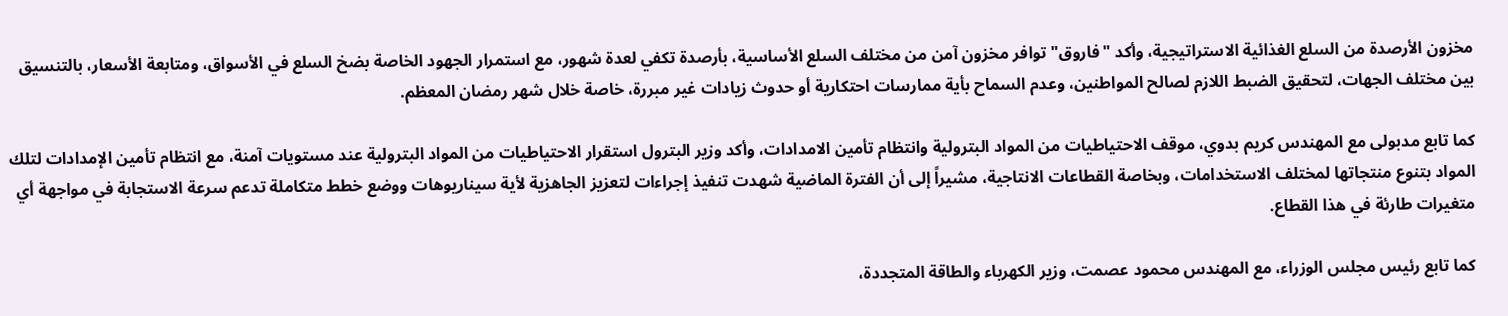مخزون الأرصدة من السلع الغذائية الاستراتيجية، وأكد "فاروق" توافر مخزون آمن من مختلف السلع الأساسية، بأرصدة تكفي لعدة شهور، مع استمرار الجهود الخاصة بضخ السلع في الأسواق، ومتابعة الأسعار، بالتنسيق بين مختلف الجهات، لتحقيق الضبط اللازم لصالح المواطنين، وعدم السماح بأية ممارسات احتكارية أو حدوث زيادات غير مبررة، خاصة خلال شهر رمضان المعظم.

كما تابع مدبولى مع المهندس كريم بدوي، موقف الاحتياطيات من المواد البترولية وانتظام تأمين الامدادات، وأكد وزير البترول استقرار الاحتياطيات من المواد البترولية عند مستويات آمنة، مع انتظام تأمين الإمدادات لتلك المواد بتنوع منتجاتها لمختلف الاستخدامات، وبخاصة القطاعات الانتاجية، مشيراً إلى أن الفترة الماضية شهدت تنفيذ إجراءات لتعزيز الجاهزية لأية سيناريوهات ووضع خطط متكاملة تدعم سرعة الاستجابة في مواجهة أي متغيرات طارئة في هذا القطاع.

كما تابع رئيس مجلس الوزراء، مع المهندس محمود عصمت، وزير الكهرباء والطاقة المتجددة،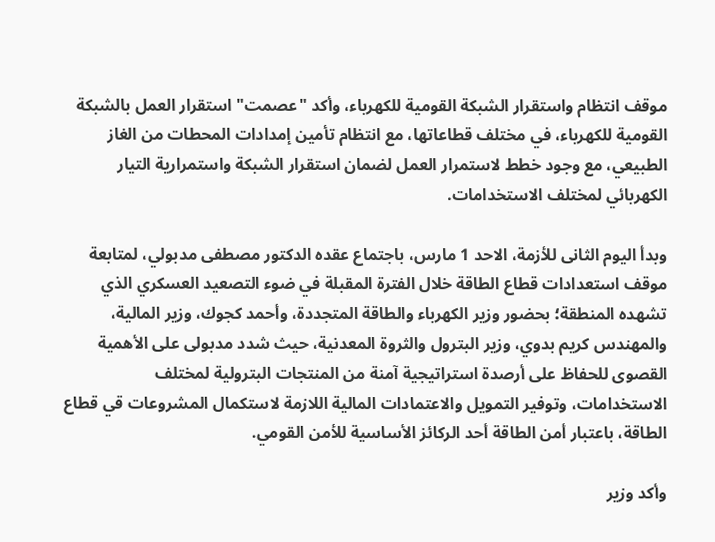موقف انتظام واستقرار الشبكة القومية للكهرباء، وأكد "عصمت" استقرار العمل بالشبكة القومية للكهرباء، في مختلف قطاعاتها، مع انتظام تأمين إمدادات المحطات من الغاز الطبيعي، مع وجود خطط لاستمرار العمل لضمان استقرار الشبكة واستمرارية التيار الكهربائي لمختلف الاستخدامات.

وبدأ اليوم الثانى للأزمة، الاحد 1 مارس، باجتماع عقده الدكتور مصطفى مدبولي، لمتابعة موقف استعدادات قطاع الطاقة خلال الفترة المقبلة في ضوء التصعيد العسكري الذي تشهده المنطقة؛ بحضور وزير الكهرباء والطاقة المتجددة، وأحمد كجوك، وزير المالية، والمهندس كريم بدوي، وزير البترول والثروة المعدنية، حيث شدد مدبولى على الأهمية القصوى للحفاظ على أرصدة استراتيجية آمنة من المنتجات البترولية لمختلف الاستخدامات، وتوفير التمويل والاعتمادات المالية اللازمة لاستكمال المشروعات قي قطاع الطاقة، باعتبار أمن الطاقة أحد الركائز الأساسية للأمن القومي.

وأكد وزير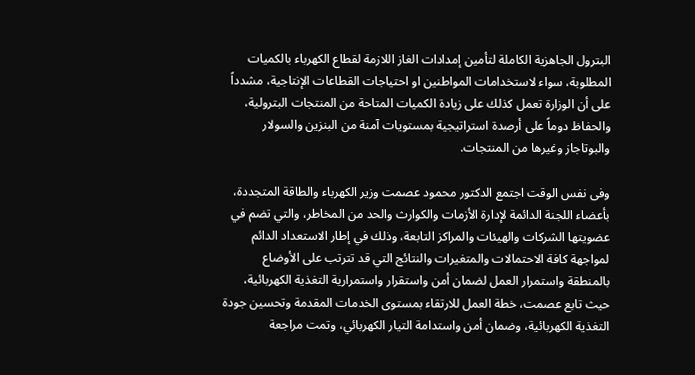البترول الجاهزية الكاملة لتأمين إمدادات الغاز اللازمة لقطاع الكهرباء بالكميات المطلوبة، سواء لاستخدامات المواطنين او احتياجات القطاعات الإنتاجية، مشدداً على أن الوزارة تعمل كذلك على زيادة الكميات المتاحة من المنتجات البترولية، والحفاظ دوماً على أرصدة استراتيجية بمستويات آمنة من البنزين والسولار والبوتاجاز وغيرها من المنتجات.

وفى نفس الوقت اجتمع الدكتور محمود عصمت وزير الكهرباء والطاقة المتجددة، بأعضاء اللجنة الدائمة لإدارة الأزمات والكوارث والحد من المخاطر، والتي تضم في عضويتها الشركات والهيئات والمراكز التابعة، وذلك في إطار الاستعداد الدائم لمواجهة كافة الاحتمالات والمتغيرات والنتائج التي قد تترتب على الأوضاع بالمنطقة واستمرار العمل لضمان أمن واستقرار واستمرارية التغذية الكهربائية، حيث تابع عصمت، خطة العمل للارتقاء بمستوى الخدمات المقدمة وتحسين جودة التغذية الكهربائية، وضمان أمن واستدامة التيار الكهربائي، وتمت مراجعة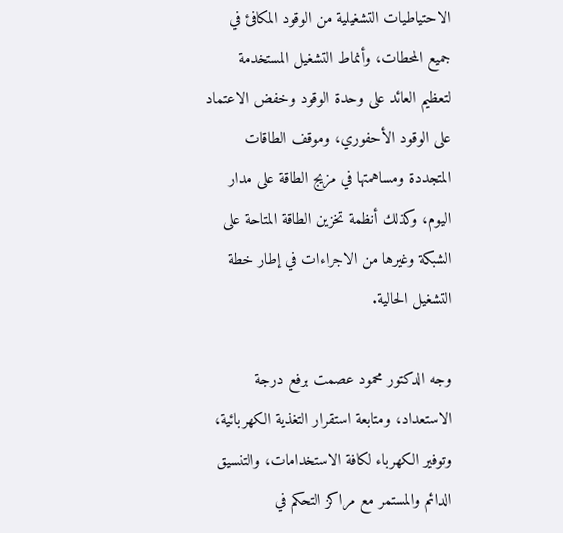الاحتياطيات التشغيلية من الوقود المكافئ في جميع المحطات، وأنماط التشغيل المستخدمة لتعظيم العائد على وحدة الوقود وخفض الاعتماد على الوقود الأحفوري، وموقف الطاقات المتجددة ومساهمتها في مزيج الطاقة على مدار اليوم، وكذلك أنظمة تخزين الطاقة المتاحة على الشبكة وغيرها من الاجراءات في إطار خطة التشغيل الحالية.

وجه الدكتور محمود عصمت برفع درجة الاستعداد، ومتابعة استقرار التغذية الكهربائية، وتوفير الكهرباء لكافة الاستخدامات، والتنسيق الدائم والمستمر مع مراكز التحكم في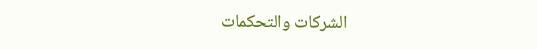الشركات والتحكمات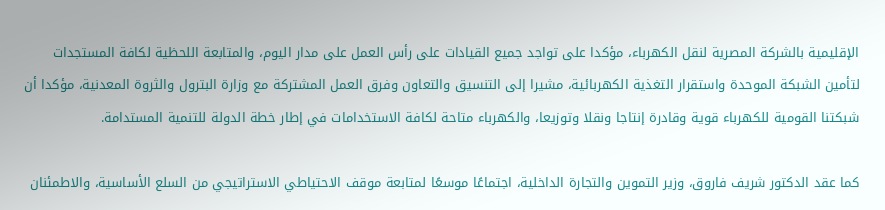الإقليمية بالشركة المصرية لنقل الكهرباء، مؤكدا على تواجد جميع القيادات على رأس العمل على مدار اليوم، والمتابعة اللحظية لكافة المستجدات لتأمين الشبكة الموحدة واستقرار التغذية الكهربائية، مشيرا إلى التنسيق والتعاون وفرق العمل المشتركة مع وزارة البترول والثروة المعدنية، مؤكدا أن شبكتنا القومية للكهرباء قوية وقادرة إنتاجا ونقلا وتوزيعا، والكهرباء متاحة لكافة الاستخدامات في إطار خطة الدولة للتنمية المستدامة.

كما عقد الدكتور شريف فاروق، وزير التموين والتجارة الداخلية، اجتماعًا موسعًا لمتابعة موقف الاحتياطي الاستراتيجي من السلع الأساسية، والاطمئنان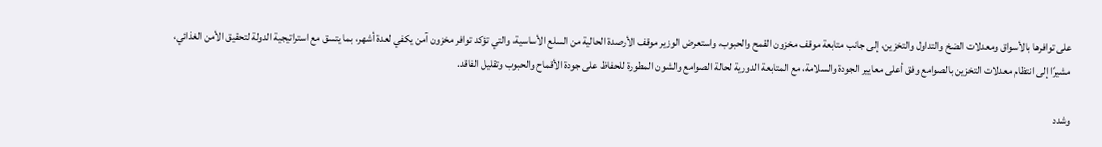على توافرها بالأسواق ومعدلات الضخ والتداول والتخزين، إلى جانب متابعة موقف مخزون القمح والحبوب، واستعرض الوزير موقف الأرصدة الحالية من السلع الأساسية، والتي تؤكد توافر مخزون آمن يكفي لعدة أشهر، بما يتسق مع استراتيجية الدولة لتحقيق الأمن الغذائي، مشيرًا إلى انتظام معدلات التخزين بالصوامع وفق أعلى معايير الجودة والسلامة، مع المتابعة الدورية لحالة الصوامع والشون المطورة للحفاظ على جودة الأقماح والحبوب وتقليل الفاقد.

وشدد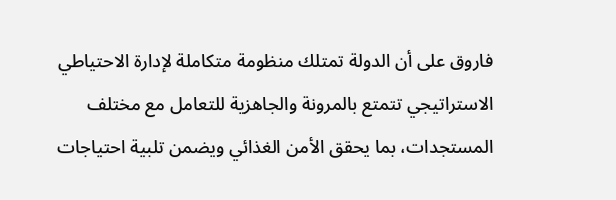فاروق على أن الدولة تمتلك منظومة متكاملة لإدارة الاحتياطي الاستراتيجي تتمتع بالمرونة والجاهزية للتعامل مع مختلف المستجدات، بما يحقق الأمن الغذائي ويضمن تلبية احتياجات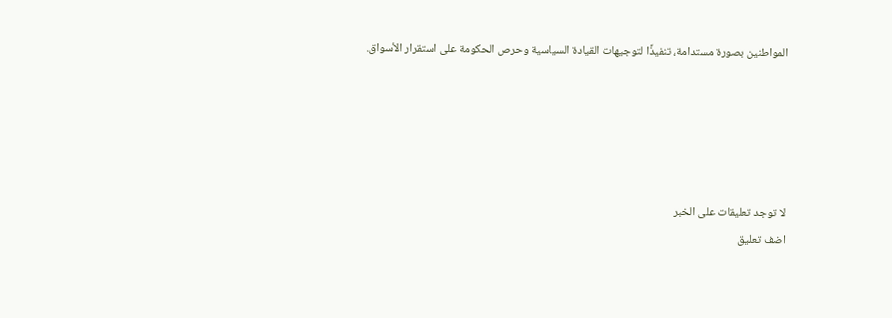المواطنين بصورة مستدامة، تنفيذًا لتوجيهات القيادة السياسية وحرص الحكومة على استقرار الأسواق.





لا توجد تعليقات على الخبر
اضف تعليق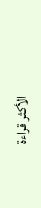الأكثر قراءة